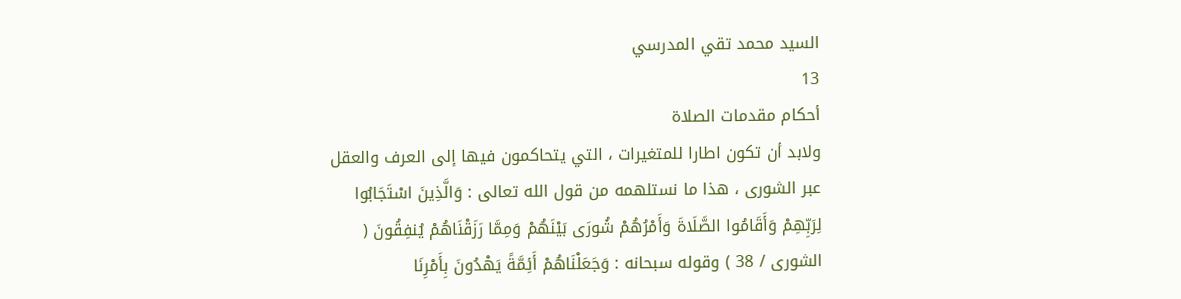السيد محمد تقي المدرسي
13
أحكام مقدمات الصلاة
ولابد أن تكون اطارا للمتغيرات ، التي يتحاكمون فيها إلى العرف والعقل عبر الشورى ، هذا ما نستلهمه من قول الله تعالى : وَالَّذِينَ اسْتَجَابُوا لِرَبِّهِمْ وَأَقَامُوا الصَّلَاةَ وَأَمْرُهُمْ شُورَى بَيْنَهُمْ وَمِمَّا رَزَقْنَاهُمْ يُنفِقُونَ ( الشورى / 38 ) وقوله سبحانه : وَجَعَلْنَاهُمْ أَئِمَّةً يَهْدُونَ بِأَمْرِنَا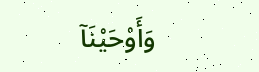وَأَوْحَيْنَآ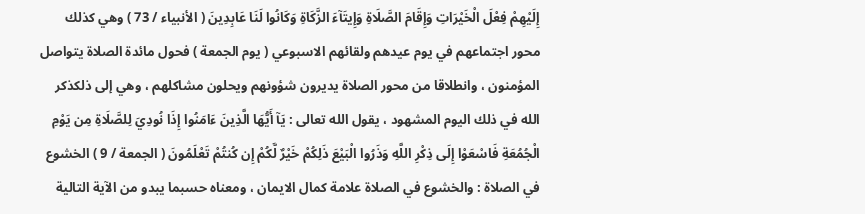إِلَيْهِمْ فِعْلَ الْخَيْرَاتِ وَإِقَامَ الصَّلَاةِ وَإِيتَآءَ الزَّكَاةِ وَكَانُوا لَنَا عَابِدِينَ ( الأنبياء / 73 ) وهي كذلك محور اجتماعهم في يوم عيدهم ولقائهم الاسبوعي ( يوم الجمعة ) فحول مائدة الصلاة يتواصل المؤمنون ، وانطلاقا من محور الصلاة يديرون شؤونهم ويحلون مشاكلهم ، وهي إلى ذلكذكر الله في ذلك اليوم المشهود ، يقول الله تعالى : يَآ أَيُّهَا الَّذِينَ ءَامَنُوا إِذَا نُودِيَ لِلصَّلَاةِ مِن يَوْمِ الْجُمُعَةِ فَاسْعَوْا إِلَى ذِكْرِ اللَّهِ وَذَرُوا الْبَيْعَ ذَلِكُمْ خَيْرٌ لَّكُمْ إِن كُنتُمْ تَعْلَمُونَ ( الجمعة / 9 ) الخشوع في الصلاة : والخشوع في الصلاة علامة كمال الايمان ، ومعناه حسبما يبدو من الآية التالية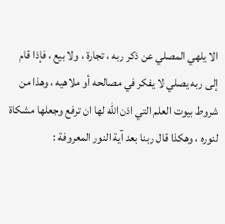الا يلهي المصلي عن ذكر ربه ، تجارة ، ولا بيع ، فإذا قام إلى ربه يصلي لا يفكر في مصالحه أو ملاهيه ، وهذا من شروط بيوت العلم التي اذن الله لها ان ترفع وجعلها مشكاة لنوره ، وهكذا قال ربنا بعد آية النور المعروفة :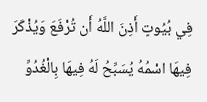فِي بُيُوتٍ أَذِنَ اللَّهُ أَن تُرْفَعَ وَيُذْكَرَ فِيهَا اسْمُهُ يُسَبِّحُ لَهُ فِيهَا بِالْغُدُوِّ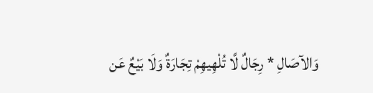وَالآصَالِ * رِجَالٌ لَّا تُلْهِيهِمْ تِجَارَةٌ وَلَا بَيْعٌ عَن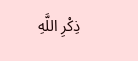ذِكْرِ اللَّهِ